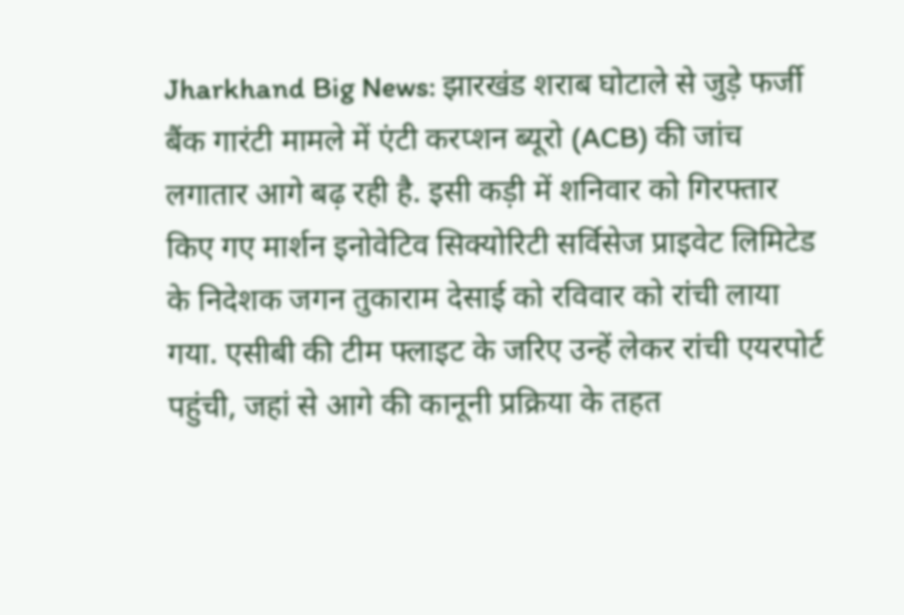Jharkhand Big News: झारखंड शराब घोटाले से जुड़े फर्जी बैंक गारंटी मामले में एंटी करप्शन ब्यूरो (ACB) की जांच लगातार आगे बढ़ रही है. इसी कड़ी में शनिवार को गिरफ्तार किए गए मार्शन इनोवेटिव सिक्योरिटी सर्विसेज प्राइवेट लिमिटेड के निदेशक जगन तुकाराम देसाई को रविवार को रांची लाया गया. एसीबी की टीम फ्लाइट के जरिए उन्हें लेकर रांची एयरपोर्ट पहुंची, जहां से आगे की कानूनी प्रक्रिया के तहत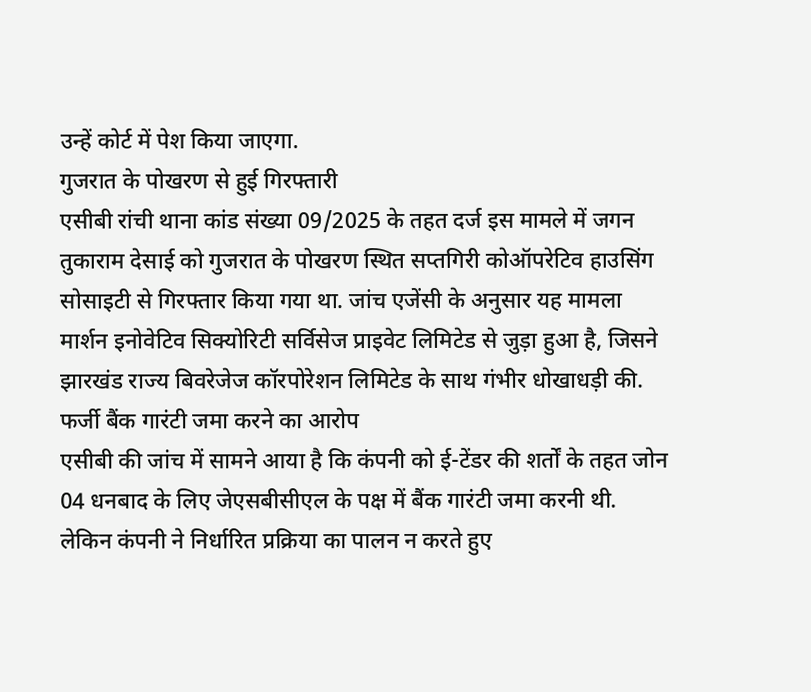उन्हें कोर्ट में पेश किया जाएगा.
गुजरात के पोखरण से हुई गिरफ्तारी
एसीबी रांची थाना कांड संख्या 09/2025 के तहत दर्ज इस मामले में जगन तुकाराम देसाई को गुजरात के पोखरण स्थित सप्तगिरी कोऑपरेटिव हाउसिंग सोसाइटी से गिरफ्तार किया गया था. जांच एजेंसी के अनुसार यह मामला मार्शन इनोवेटिव सिक्योरिटी सर्विसेज प्राइवेट लिमिटेड से जुड़ा हुआ है, जिसने झारखंड राज्य बिवरेजेज कॉरपोरेशन लिमिटेड के साथ गंभीर धोखाधड़ी की.
फर्जी बैंक गारंटी जमा करने का आरोप
एसीबी की जांच में सामने आया है कि कंपनी को ई-टेंडर की शर्तों के तहत जोन 04 धनबाद के लिए जेएसबीसीएल के पक्ष में बैंक गारंटी जमा करनी थी. लेकिन कंपनी ने निर्धारित प्रक्रिया का पालन न करते हुए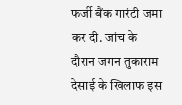फर्जी बैंक गारंटी जमा कर दी. जांच के दौरान जगन तुकाराम देसाई के खिलाफ इस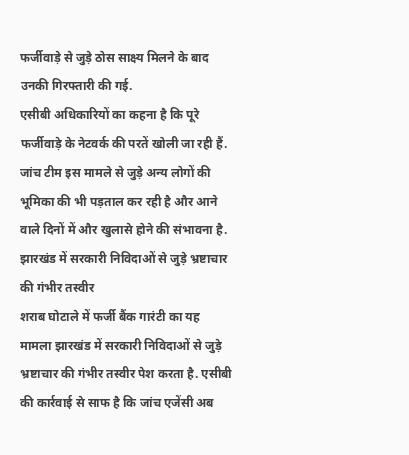फर्जीवाड़े से जुड़े ठोस साक्ष्य मिलने के बाद उनकी गिरफ्तारी की गई.
एसीबी अधिकारियों का कहना है कि पूरे फर्जीवाड़े के नेटवर्क की परतें खोली जा रही हैं. जांच टीम इस मामले से जुड़े अन्य लोगों की भूमिका की भी पड़ताल कर रही है और आने वाले दिनों में और खुलासे होने की संभावना है.
झारखंड में सरकारी निविदाओं से जुड़े भ्रष्टाचार की गंभीर तस्वीर
शराब घोटाले में फर्जी बैंक गारंटी का यह मामला झारखंड में सरकारी निविदाओं से जुड़े भ्रष्टाचार की गंभीर तस्वीर पेश करता है. एसीबी की कार्रवाई से साफ है कि जांच एजेंसी अब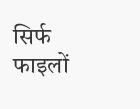सिर्फ फाइलों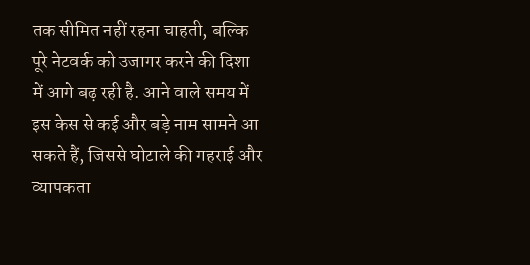तक सीमित नहीं रहना चाहती, बल्कि पूरे नेटवर्क को उजागर करने की दिशा में आगे बढ़ रही है. आने वाले समय में इस केस से कई और बड़े नाम सामने आ सकते हैं, जिससे घोटाले की गहराई और व्यापकता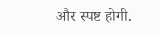और स्पष्ट होगी.